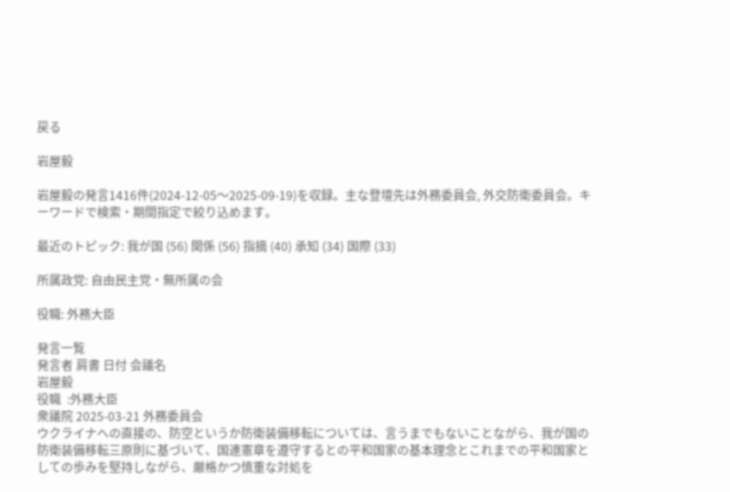戻る

岩屋毅

岩屋毅の発言1416件(2024-12-05〜2025-09-19)を収録。主な登壇先は外務委員会, 外交防衛委員会。キーワードで検索・期間指定で絞り込めます。

最近のトピック: 我が国 (56) 関係 (56) 指摘 (40) 承知 (34) 国際 (33)

所属政党: 自由民主党・無所属の会

役職: 外務大臣

発言一覧
発言者 肩書 日付 会議名
岩屋毅
役職  :外務大臣
衆議院 2025-03-21 外務委員会
ウクライナへの直接の、防空というか防衛装備移転については、言うまでもないことながら、我が国の防衛装備移転三原則に基づいて、国連憲章を遵守するとの平和国家の基本理念とこれまでの平和国家としての歩みを堅持しながら、厳格かつ慎重な対処を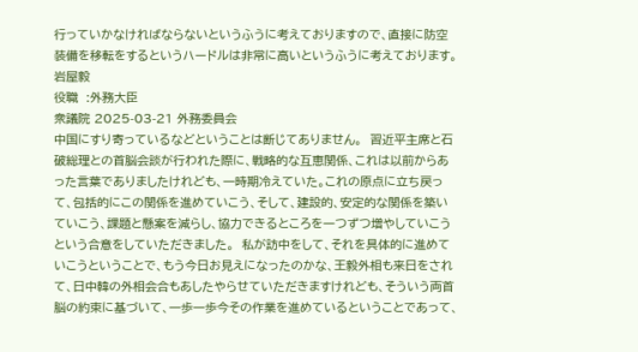行っていかなければならないというふうに考えておりますので、直接に防空装備を移転をするというハードルは非常に高いというふうに考えております。
岩屋毅
役職  :外務大臣
衆議院 2025-03-21 外務委員会
中国にすり寄っているなどということは断じてありません。  習近平主席と石破総理との首脳会談が行われた際に、戦略的な互恵関係、これは以前からあった言葉でありましたけれども、一時期冷えていた。これの原点に立ち戻って、包括的にこの関係を進めていこう、そして、建設的、安定的な関係を築いていこう、課題と懸案を減らし、協力できるところを一つずつ増やしていこうという合意をしていただきました。  私が訪中をして、それを具体的に進めていこうということで、もう今日お見えになったのかな、王毅外相も来日をされて、日中韓の外相会合もあしたやらせていただきますけれども、そういう両首脳の約束に基づいて、一歩一歩今その作業を進めているということであって、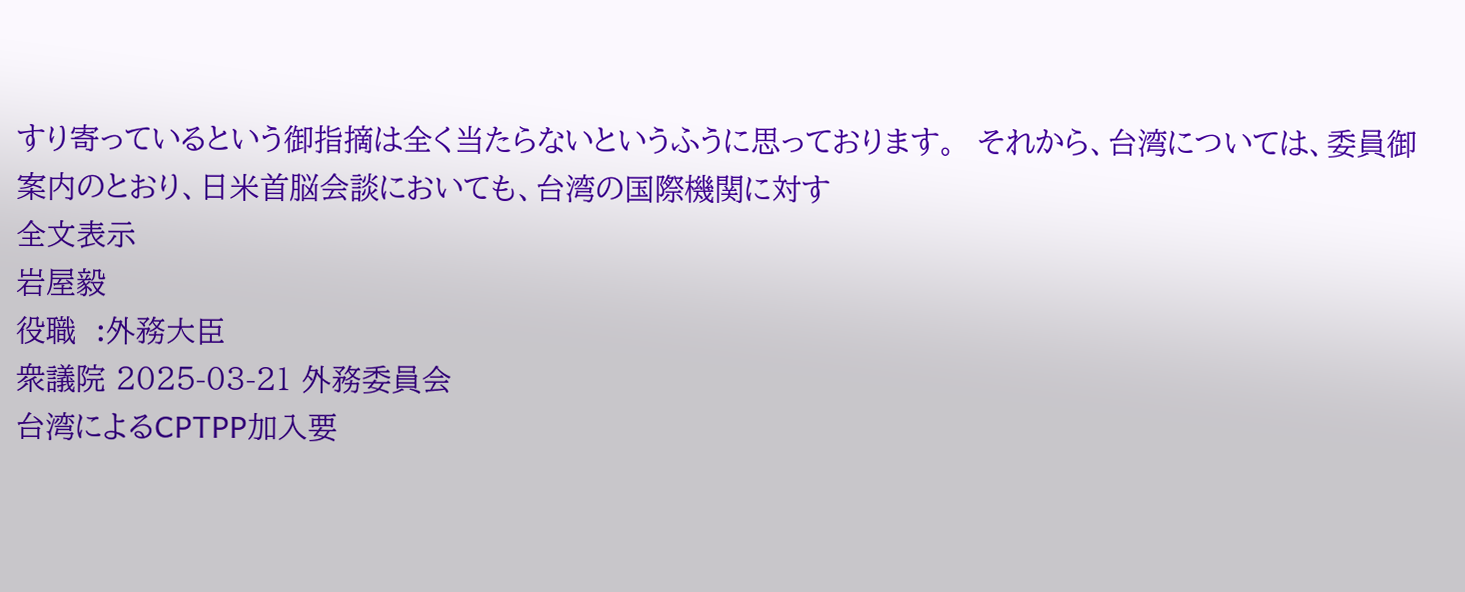すり寄っているという御指摘は全く当たらないというふうに思っております。  それから、台湾については、委員御案内のとおり、日米首脳会談においても、台湾の国際機関に対す
全文表示
岩屋毅
役職  :外務大臣
衆議院 2025-03-21 外務委員会
台湾によるCPTPP加入要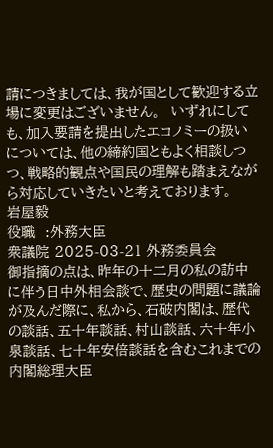請につきましては、我が国として歓迎する立場に変更はございません。  いずれにしても、加入要請を提出したエコノミーの扱いについては、他の締約国ともよく相談しつつ、戦略的観点や国民の理解も踏まえながら対応していきたいと考えております。
岩屋毅
役職  :外務大臣
衆議院 2025-03-21 外務委員会
御指摘の点は、昨年の十二月の私の訪中に伴う日中外相会談で、歴史の問題に議論が及んだ際に、私から、石破内閣は、歴代の談話、五十年談話、村山談話、六十年小泉談話、七十年安倍談話を含むこれまでの内閣総理大臣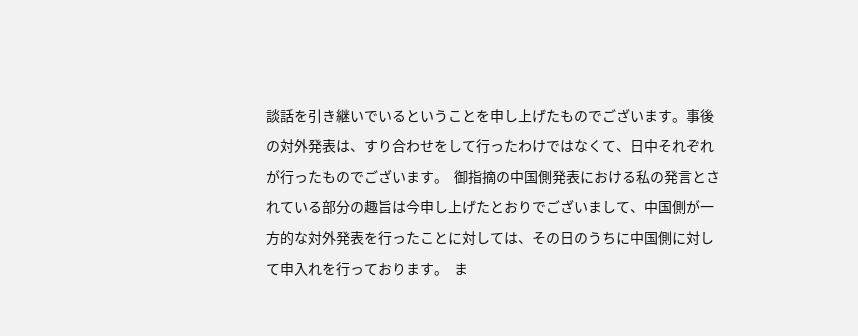談話を引き継いでいるということを申し上げたものでございます。事後の対外発表は、すり合わせをして行ったわけではなくて、日中それぞれが行ったものでございます。  御指摘の中国側発表における私の発言とされている部分の趣旨は今申し上げたとおりでございまして、中国側が一方的な対外発表を行ったことに対しては、その日のうちに中国側に対して申入れを行っております。  ま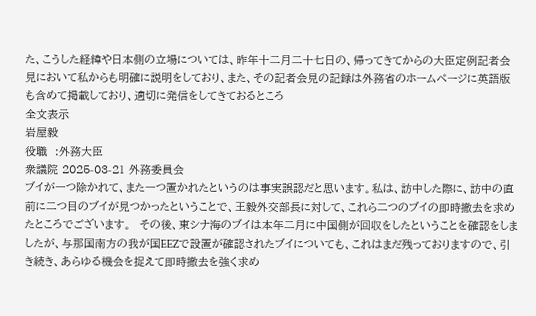た、こうした経緯や日本側の立場については、昨年十二月二十七日の、帰ってきてからの大臣定例記者会見において私からも明確に説明をしており、また、その記者会見の記録は外務省のホームページに英語版も含めて掲載しており、適切に発信をしてきておるところ
全文表示
岩屋毅
役職  :外務大臣
衆議院 2025-03-21 外務委員会
ブイが一つ除かれて、また一つ置かれたというのは事実誤認だと思います。私は、訪中した際に、訪中の直前に二つ目のブイが見つかったということで、王毅外交部長に対して、これら二つのブイの即時撤去を求めたところでございます。  その後、東シナ海のブイは本年二月に中国側が回収をしたということを確認をしましたが、与那国南方の我が国EEZで設置が確認されたブイについても、これはまだ残っておりますので、引き続き、あらゆる機会を捉えて即時撤去を強く求め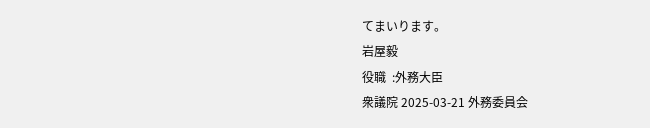てまいります。
岩屋毅
役職  :外務大臣
衆議院 2025-03-21 外務委員会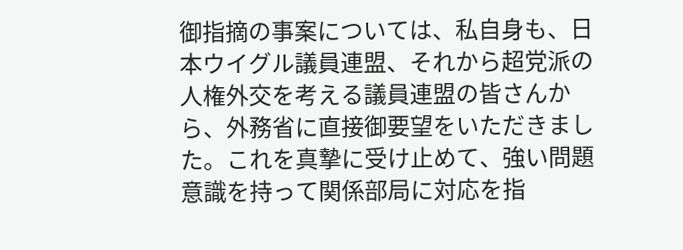御指摘の事案については、私自身も、日本ウイグル議員連盟、それから超党派の人権外交を考える議員連盟の皆さんから、外務省に直接御要望をいただきました。これを真摯に受け止めて、強い問題意識を持って関係部局に対応を指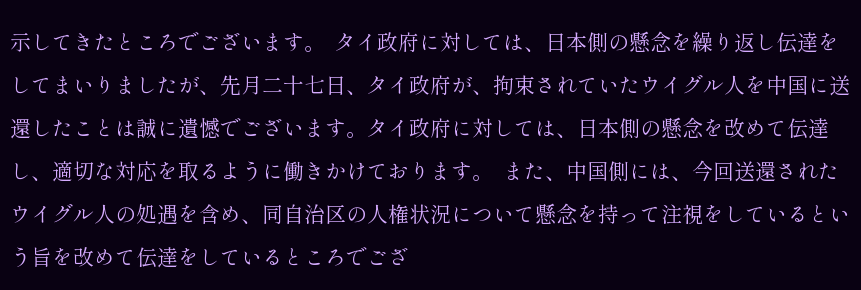示してきたところでございます。  タイ政府に対しては、日本側の懸念を繰り返し伝達をしてまいりましたが、先月二十七日、タイ政府が、拘束されていたウイグル人を中国に送還したことは誠に遺憾でございます。タイ政府に対しては、日本側の懸念を改めて伝達し、適切な対応を取るように働きかけております。  また、中国側には、今回送還されたウイグル人の処遇を含め、同自治区の人権状況について懸念を持って注視をしているという旨を改めて伝達をしているところでござ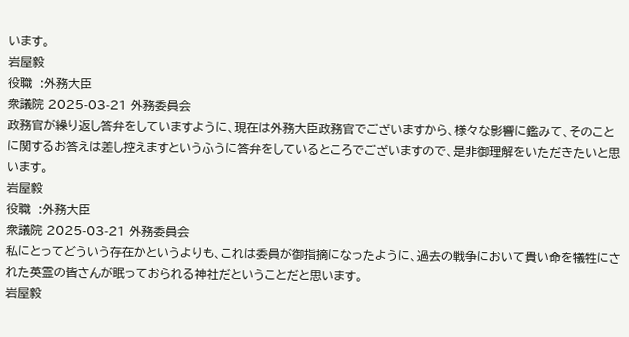います。
岩屋毅
役職  :外務大臣
衆議院 2025-03-21 外務委員会
政務官が繰り返し答弁をしていますように、現在は外務大臣政務官でございますから、様々な影響に鑑みて、そのことに関するお答えは差し控えますというふうに答弁をしているところでございますので、是非御理解をいただきたいと思います。
岩屋毅
役職  :外務大臣
衆議院 2025-03-21 外務委員会
私にとってどういう存在かというよりも、これは委員が御指摘になったように、過去の戦争において貴い命を犠牲にされた英霊の皆さんが眠っておられる神社だということだと思います。
岩屋毅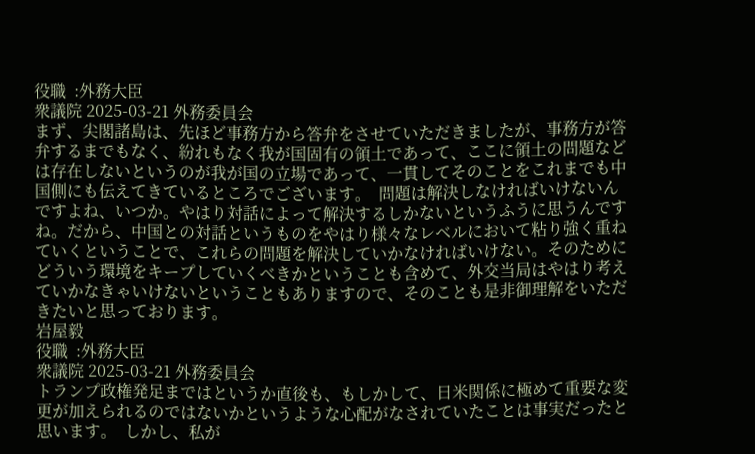役職  :外務大臣
衆議院 2025-03-21 外務委員会
まず、尖閣諸島は、先ほど事務方から答弁をさせていただきましたが、事務方が答弁するまでもなく、紛れもなく我が国固有の領土であって、ここに領土の問題などは存在しないというのが我が国の立場であって、一貫してそのことをこれまでも中国側にも伝えてきているところでございます。  問題は解決しなければいけないんですよね、いつか。やはり対話によって解決するしかないというふうに思うんですね。だから、中国との対話というものをやはり様々なレベルにおいて粘り強く重ねていくということで、これらの問題を解決していかなければいけない。そのためにどういう環境をキープしていくべきかということも含めて、外交当局はやはり考えていかなきゃいけないということもありますので、そのことも是非御理解をいただきたいと思っております。
岩屋毅
役職  :外務大臣
衆議院 2025-03-21 外務委員会
トランプ政権発足まではというか直後も、もしかして、日米関係に極めて重要な変更が加えられるのではないかというような心配がなされていたことは事実だったと思います。  しかし、私が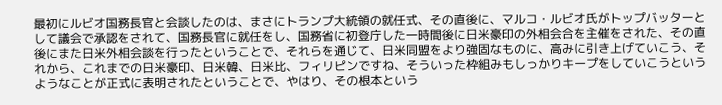最初にルビオ国務長官と会談したのは、まさにトランプ大統領の就任式、その直後に、マルコ・ルビオ氏がトップバッターとして議会で承認をされて、国務長官に就任をし、国務省に初登庁した一時間後に日米豪印の外相会合を主催をされた、その直後にまた日米外相会談を行ったということで、それらを通じて、日米同盟をより強固なものに、高みに引き上げていこう、それから、これまでの日米豪印、日米韓、日米比、フィリピンですね、そういった枠組みもしっかりキープをしていこうというようなことが正式に表明されたということで、やはり、その根本という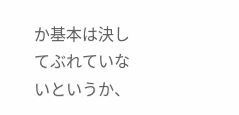か基本は決してぶれていないというか、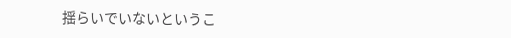揺らいでいないというこ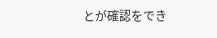とが確認をでき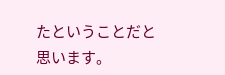たということだと思います。